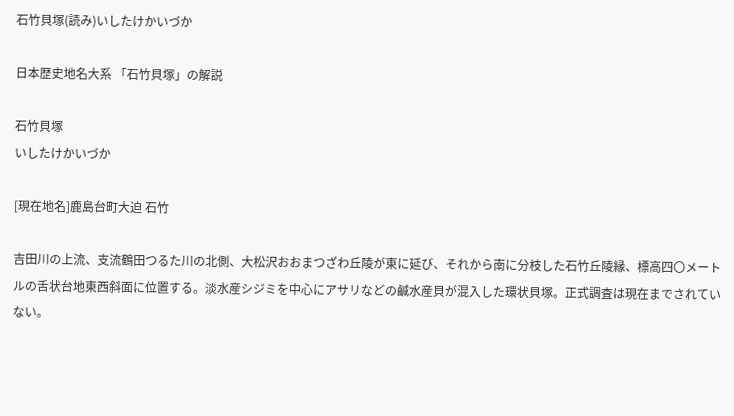石竹貝塚(読み)いしたけかいづか

日本歴史地名大系 「石竹貝塚」の解説

石竹貝塚
いしたけかいづか

[現在地名]鹿島台町大迫 石竹

吉田川の上流、支流鶴田つるた川の北側、大松沢おおまつざわ丘陵が東に延び、それから南に分枝した石竹丘陵縁、標高四〇メートルの舌状台地東西斜面に位置する。淡水産シジミを中心にアサリなどの鹹水産貝が混入した環状貝塚。正式調査は現在までされていない。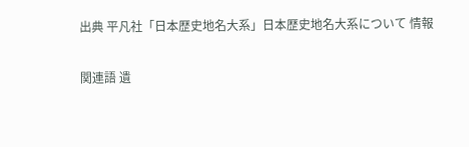出典 平凡社「日本歴史地名大系」日本歴史地名大系について 情報

関連語 遺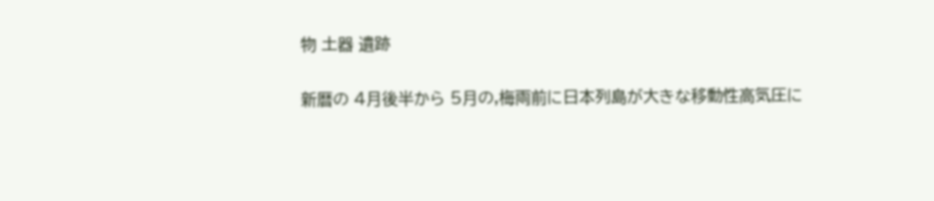物 土器 遺跡

新暦の 4月後半から 5月の,梅雨前に日本列島が大きな移動性高気圧に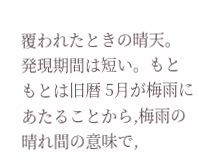覆われたときの晴天。発現期間は短い。もともとは旧暦 5月が梅雨にあたることから,梅雨の晴れ間の意味で,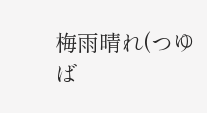梅雨晴れ(つゆば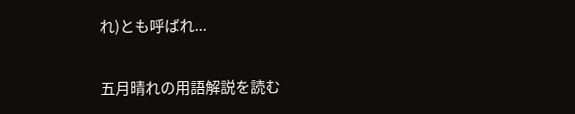れ)とも呼ばれ...

五月晴れの用語解説を読む